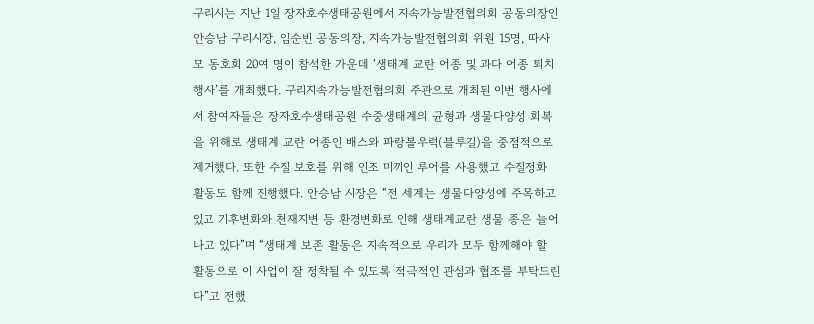구리시는 지난 1일 장자호수생태공원에서 지속가능발전협의회 공동의장인 안승남 구리시장, 임순빈 공동의장, 지속가능발전협의회 위원 15명, 따사모 동호회 20여 명이 참석한 가운데 ‘생태계 교란 어종 및 과다 어종 퇴치행사’를 개최했다. 구리지속가능발전협의회 주관으로 개최된 이번 행사에서 참여자들은 장자호수생태공원 수중생태계의 균형과 생물다양성 회복을 위해로 생태계 교란 어종인 배스와 파랑볼우럭(블루길)을 중점적으로 제거했다. 또한 수질 보호를 위해 인조 미끼인 루어를 사용했고 수질정화 활동도 함께 진행했다. 안승남 시장은 “전 세계는 생물다양성에 주목하고 있고 기후변화와 천재지변 등 환경변화로 인해 생태계교란 생물 종은 늘어나고 있다”며 “생태계 보존 활동은 지속적으로 우리가 모두 함께해야 할 활동으로 이 사업이 잘 정착될 수 있도록 적극적인 관심과 협조를 부탁드린다”고 전했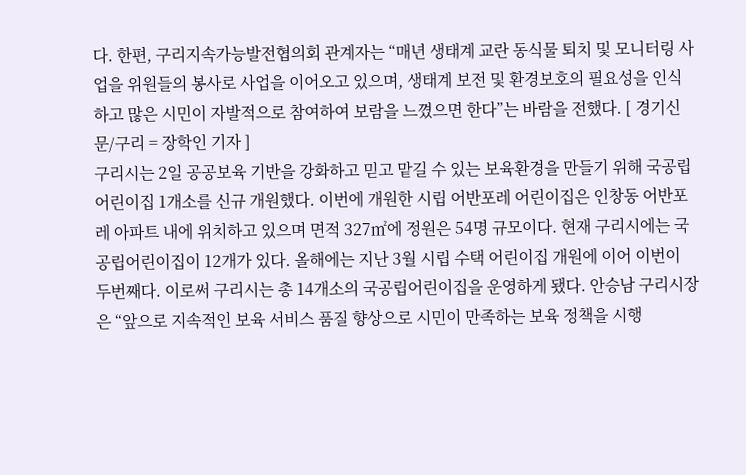다. 한편, 구리지속가능발전협의회 관계자는 “매년 생태계 교란 동식물 퇴치 및 모니터링 사업을 위원들의 봉사로 사업을 이어오고 있으며, 생태계 보전 및 환경보호의 필요성을 인식하고 많은 시민이 자발적으로 참여하여 보람을 느꼈으면 한다”는 바람을 전했다. [ 경기신문/구리 = 장학인 기자 ]
구리시는 2일 공공보육 기반을 강화하고 믿고 맡길 수 있는 보육환경을 만들기 위해 국공립어린이집 1개소를 신규 개원했다. 이번에 개원한 시립 어반포레 어린이집은 인창동 어반포레 아파트 내에 위치하고 있으며 면적 327㎡에 정원은 54명 규모이다. 현재 구리시에는 국공립어린이집이 12개가 있다. 올해에는 지난 3월 시립 수택 어린이집 개원에 이어 이번이 두번째다. 이로써 구리시는 총 14개소의 국공립어린이집을 운영하게 됐다. 안승남 구리시장은 “앞으로 지속적인 보육 서비스 품질 향상으로 시민이 만족하는 보육 정책을 시행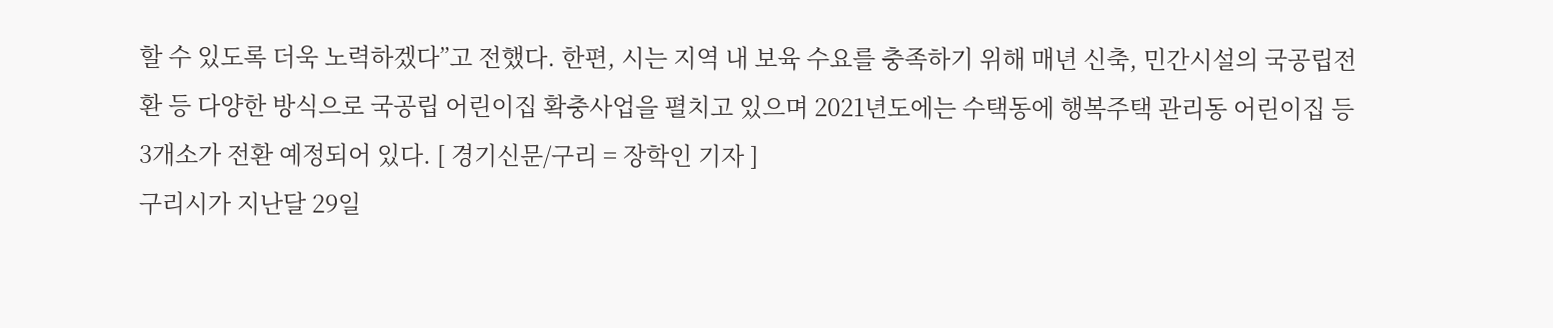할 수 있도록 더욱 노력하겠다”고 전했다. 한편, 시는 지역 내 보육 수요를 충족하기 위해 매년 신축, 민간시설의 국공립전환 등 다양한 방식으로 국공립 어린이집 확충사업을 펼치고 있으며 2021년도에는 수택동에 행복주택 관리동 어린이집 등 3개소가 전환 예정되어 있다. [ 경기신문/구리 = 장학인 기자 ]
구리시가 지난달 29일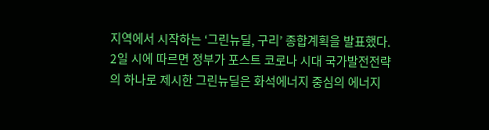지역에서 시작하는 ‘그린뉴딜, 구리’ 종합계획을 발표했다. 2일 시에 따르면 정부가 포스트 코로나 시대 국가발전전략의 하나로 제시한 그린뉴딜은 화석에너지 중심의 에너지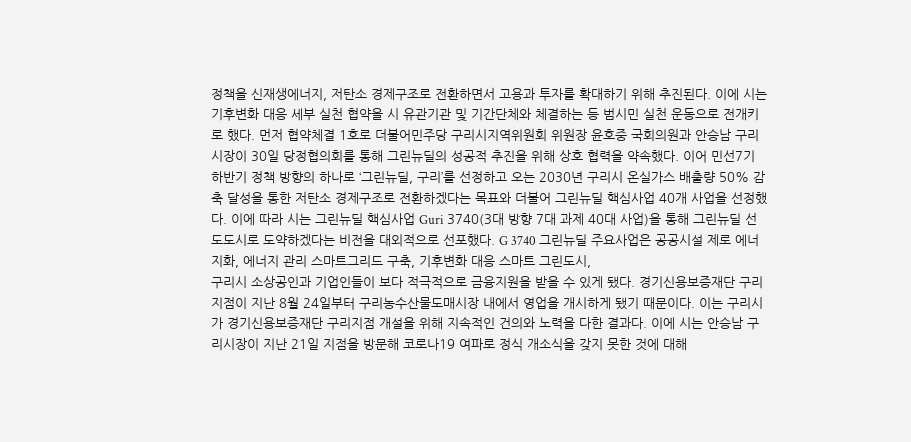정책을 신재생에너지, 저탄소 경제구조로 전환하면서 고용과 투자를 확대하기 위해 추진된다. 이에 시는 기후변화 대응 세부 실천 협약을 시 유관기관 및 기간단체와 체결하는 등 범시민 실천 운동으로 전개키로 했다. 먼저 협약체결 1호로 더불어민주당 구리시지역위원회 위원장 윤호중 국회의원과 안승남 구리시장이 30일 당정협의회를 통해 그린뉴딜의 성공적 추진을 위해 상호 협력을 약속했다. 이어 민선7기 하반기 정책 방향의 하나로 ‘그린뉴딜, 구리’를 선정하고 오는 2030년 구리시 온실가스 배출량 50% 감축 달성을 통한 저탄소 경제구조로 전환하겠다는 목표와 더불어 그린뉴딜 핵심사업 40개 사업을 선정했다. 이에 따라 시는 그린뉴딜 핵심사업 Guri 3740(3대 방향 7대 과제 40대 사업)을 통해 그린뉴딜 선도도시로 도약하겠다는 비전을 대외적으로 선포했다. G 3740 그린뉴딜 주요사업은 공공시설 제로 에너지화, 에너지 관리 스마트그리드 구축, 기후변화 대응 스마트 그린도시,
구리시 소상공인과 기업인들이 보다 적극적으로 금융지원을 받을 수 있게 됐다. 경기신용보증재단 구리지점이 지난 8월 24일부터 구리농수산물도매시장 내에서 영업을 개시하게 됐기 때문이다. 이는 구리시가 경기신용보증재단 구리지점 개설을 위해 지속적인 건의와 노력을 다한 결과다. 이에 시는 안승남 구리시장이 지난 21일 지점을 방문해 코로나19 여파로 정식 개소식을 갖지 못한 것에 대해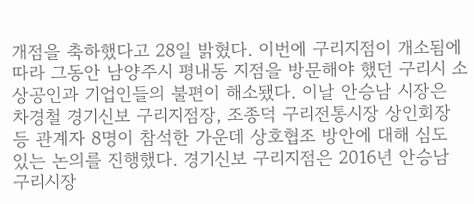개점을 축하했다고 28일 밝혔다. 이번에 구리지점이 개소됨에 따라 그동안 남양주시 평내동 지점을 방문해야 했던 구리시 소상공인과 기업인들의 불편이 해소됐다. 이날 안승남 시장은 차경철 경기신보 구리지점장, 조종덕 구리전통시장 상인회장 등 관계자 8명이 참석한 가운데 상호협조 방안에 대해 심도 있는 논의를 진행했다. 경기신보 구리지점은 2016년 안승남 구리시장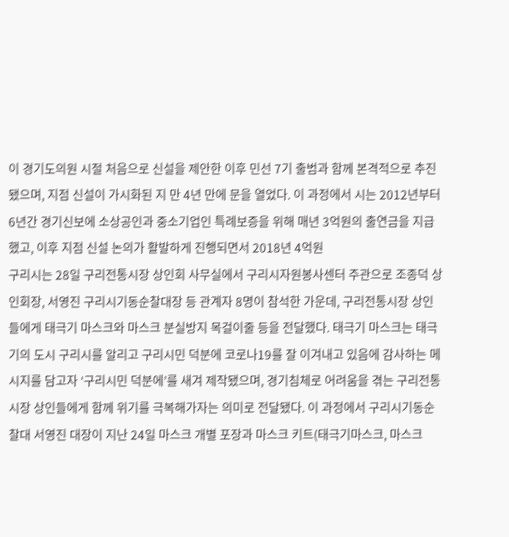이 경기도의원 시절 처음으로 신설을 제안한 이후 민선 7기 출범과 함께 본격적으로 추진됐으며, 지점 신설이 가시화된 지 만 4년 만에 문을 열었다. 이 과정에서 시는 2012년부터 6년간 경기신보에 소상공인과 중소기업인 특례보증을 위해 매년 3억원의 출연금을 지급했고, 이후 지점 신설 논의가 활발하게 진행되면서 2018년 4억원
구리시는 28일 구리전통시장 상인회 사무실에서 구리시자원봉사센터 주관으로 조종덕 상인회장, 서영진 구리시기동순찰대장 등 관계자 8명이 참석한 가운데, 구리전통시장 상인들에게 태극기 마스크와 마스크 분실방지 목걸이줄 등을 전달했다. 태극기 마스크는 태극기의 도시 구리시를 알리고 구리시민 덕분에 코로나19를 잘 이겨내고 있음에 감사하는 메시지를 담고자 ‘구리시민 덕분에’를 새겨 제작됐으며, 경기침체로 어려움을 겪는 구리전통시장 상인들에게 함께 위기를 극복해가자는 의미로 전달됐다. 이 과정에서 구리시기동순찰대 서영진 대장이 지난 24일 마스크 개별 포장과 마스크 키트(태극기마스크, 마스크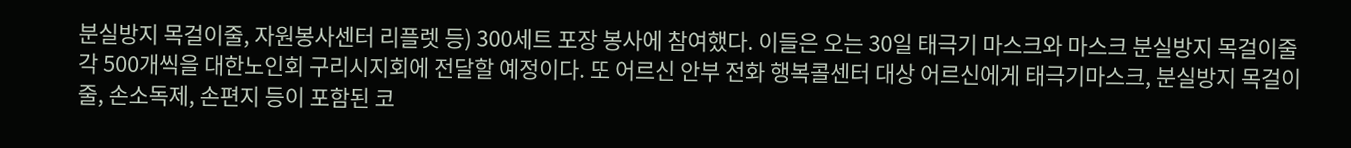분실방지 목걸이줄, 자원봉사센터 리플렛 등) 300세트 포장 봉사에 참여했다. 이들은 오는 30일 태극기 마스크와 마스크 분실방지 목걸이줄 각 500개씩을 대한노인회 구리시지회에 전달할 예정이다. 또 어르신 안부 전화 행복콜센터 대상 어르신에게 태극기마스크, 분실방지 목걸이줄, 손소독제, 손편지 등이 포함된 코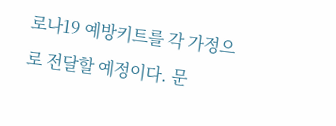로나19 예방키트를 각 가정으로 전달할 예정이다. 문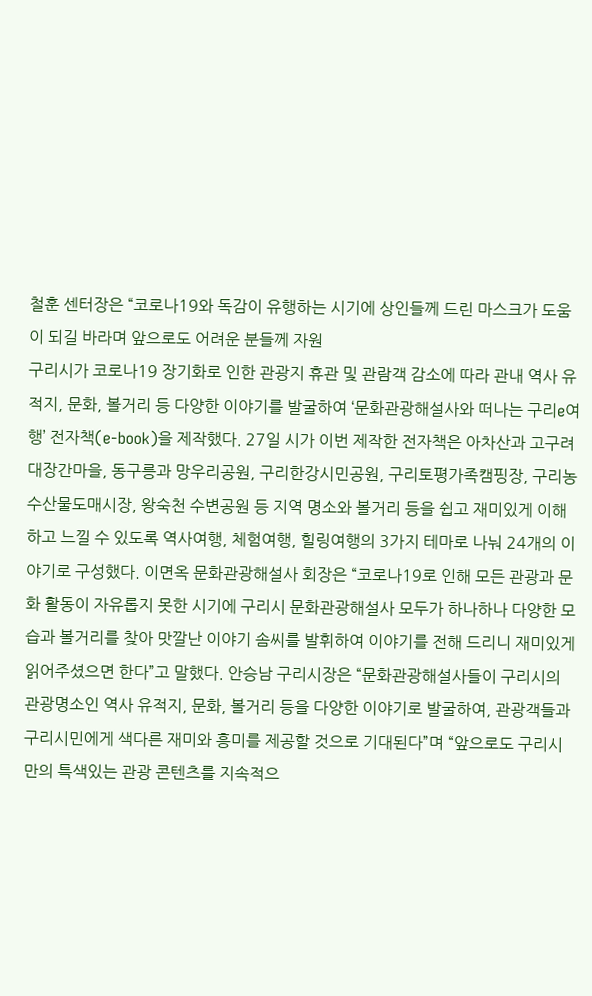철훈 센터장은 “코로나19와 독감이 유행하는 시기에 상인들께 드린 마스크가 도움이 되길 바라며 앞으로도 어려운 분들께 자원
구리시가 코로나19 장기화로 인한 관광지 휴관 및 관람객 감소에 따라 관내 역사 유적지, 문화, 볼거리 등 다양한 이야기를 발굴하여 ‘문화관광해설사와 떠나는 구리e여행’ 전자책(e-book)을 제작했다. 27일 시가 이번 제작한 전자책은 아차산과 고구려대장간마을, 동구릉과 망우리공원, 구리한강시민공원, 구리토평가족캠핑장, 구리농수산물도매시장, 왕숙천 수변공원 등 지역 명소와 볼거리 등을 쉽고 재미있게 이해하고 느낄 수 있도록 역사여행, 체험여행, 힐링여행의 3가지 테마로 나눠 24개의 이야기로 구성했다. 이면옥 문화관광해설사 회장은 “코로나19로 인해 모든 관광과 문화 활동이 자유롭지 못한 시기에 구리시 문화관광해설사 모두가 하나하나 다양한 모습과 볼거리를 찾아 맛깔난 이야기 솜씨를 발휘하여 이야기를 전해 드리니 재미있게 읽어주셨으면 한다”고 말했다. 안승남 구리시장은 “문화관광해설사들이 구리시의 관광명소인 역사 유적지, 문화, 볼거리 등을 다양한 이야기로 발굴하여, 관광객들과 구리시민에게 색다른 재미와 흥미를 제공할 것으로 기대된다”며 “앞으로도 구리시만의 특색있는 관광 콘텐츠를 지속적으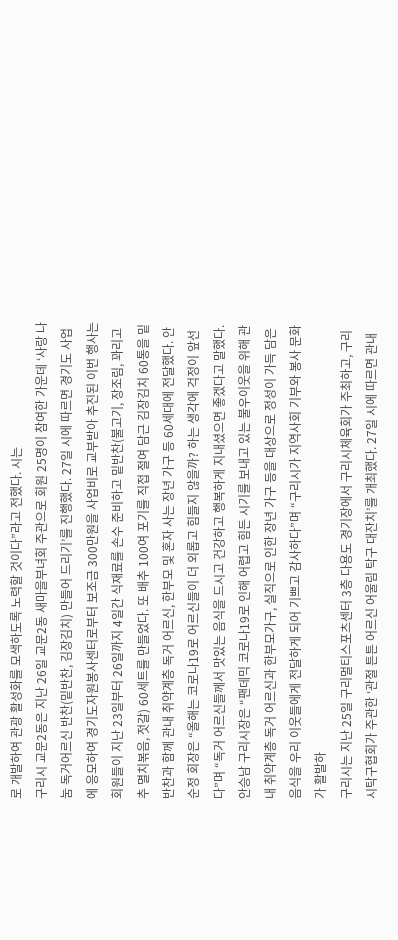로 개발하여 관광 활성화를 모색하도록 노력할 것이다”라고 전했다. 시는
구리시 교문2동은 지난 26일 교문2동 새마을부녀회 주관으로 회원 25명이 참여한 가운데 ‘사랑 나눔 독거어르신 반찬(밑반찬, 김장김치) 만들어 드리기’를 진행했다. 27일 시에 따르면 경기도 사업에 응모하여 경기도자원봉사센터로부터 보조금 300만원을 사업비로 교부받아 추진된 이번 행사는 회원들이 지난 23일부터 26일까지 4일간 식재료를 손수 준비하고 밑반찬(불고기, 장조림, 꽈리고추 멸치볶음, 젓갈) 60세트를 만들었다. 또 배추 100여 포기를 직접 절여 담근 김장김치 60통을 밑반찬과 함께 관내 취약계층 독거 어르신, 한부모 및 혼자 사는 장년 가구 등 60세대에 전달했다. 안순정 회장은 “올해는 코로나19로 어르신들이 더 외롭고 힘들지 않을까? 하는 생각에 걱정이 앞선다”며 “독거 어르신들께서 맛있는 음식을 드시고 건강하고 행복하게 지내셨으면 좋겠다고 말했다. 안승남 구리시장은 “팬데믹 코로나19로 인해 어렵고 힘든 시기를 보내고 있는 불우이웃을 위해 관내 취약계층 독거 어르신과 한부모가구, 실직으로 인한 장년 가구 등을 대상으로 정성이 가득 담은 음식을 우리 이웃들에게 전달하게 되어 기쁘고 감사하다”며 “구리시가 지역사회 기부와 봉사 문화가 활발하
구리시는 지난 25일 구리멀티스포츠센터 3층 다용도 경기장에서 구리시체육회가 주최하고, 구리시탁구협회가 주관한 ‘관절 튼튼 어르신 어울림 탁구 대잔치’를 개최했다. 27일 시에 따르면 관내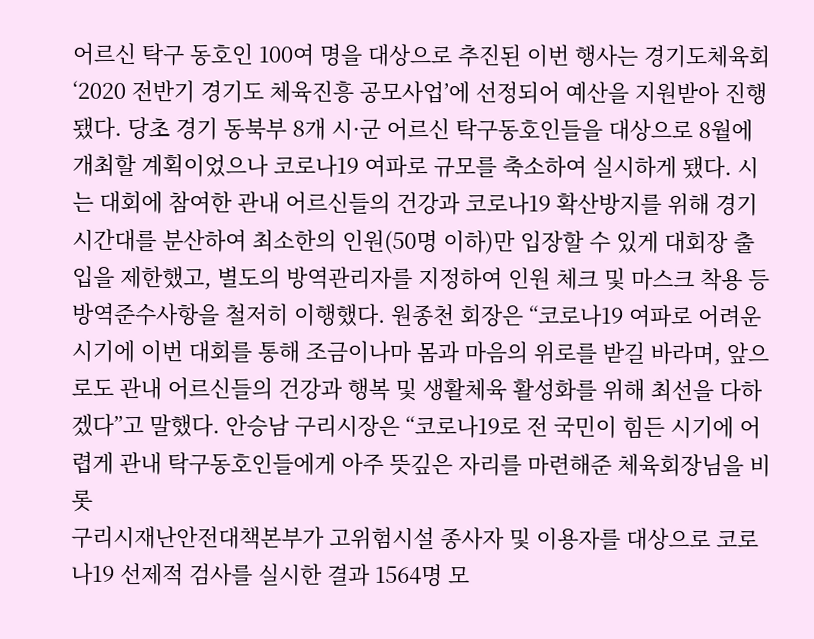어르신 탁구 동호인 100여 명을 대상으로 추진된 이번 행사는 경기도체육회 ‘2020 전반기 경기도 체육진흥 공모사업’에 선정되어 예산을 지원받아 진행됐다. 당초 경기 동북부 8개 시·군 어르신 탁구동호인들을 대상으로 8월에 개최할 계획이었으나 코로나19 여파로 규모를 축소하여 실시하게 됐다. 시는 대회에 참여한 관내 어르신들의 건강과 코로나19 확산방지를 위해 경기 시간대를 분산하여 최소한의 인원(50명 이하)만 입장할 수 있게 대회장 출입을 제한했고, 별도의 방역관리자를 지정하여 인원 체크 및 마스크 착용 등 방역준수사항을 철저히 이행했다. 원종천 회장은 “코로나19 여파로 어려운 시기에 이번 대회를 통해 조금이나마 몸과 마음의 위로를 받길 바라며, 앞으로도 관내 어르신들의 건강과 행복 및 생활체육 활성화를 위해 최선을 다하겠다”고 말했다. 안승남 구리시장은 “코로나19로 전 국민이 힘든 시기에 어렵게 관내 탁구동호인들에게 아주 뜻깊은 자리를 마련해준 체육회장님을 비롯
구리시재난안전대책본부가 고위험시설 종사자 및 이용자를 대상으로 코로나19 선제적 검사를 실시한 결과 1564명 모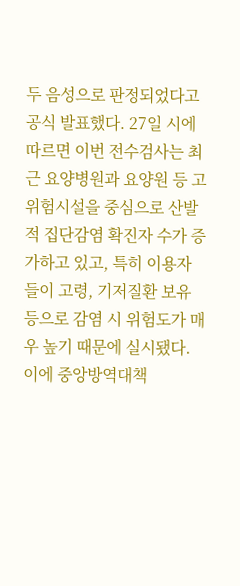두 음성으로 판정되었다고 공식 발표했다. 27일 시에 따르면 이번 전수검사는 최근 요양병원과 요양원 등 고위험시설을 중심으로 산발적 집단감염 확진자 수가 증가하고 있고, 특히 이용자들이 고령, 기저질환 보유 등으로 감염 시 위험도가 매우 높기 때문에 실시됐다. 이에 중앙방역대책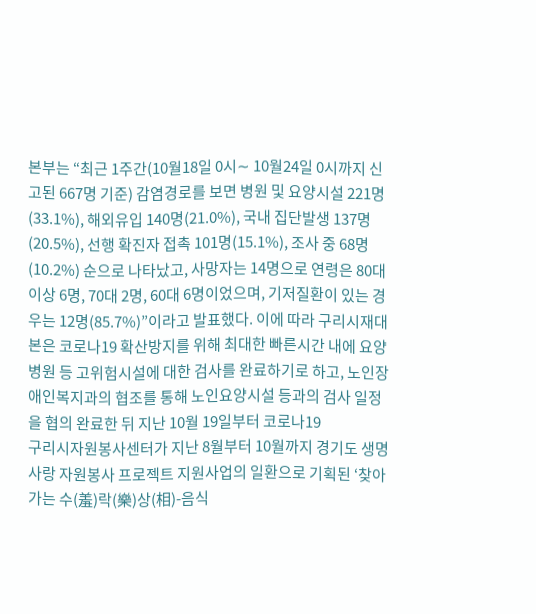본부는 “최근 1주간(10월18일 0시∼ 10월24일 0시까지 신고된 667명 기준) 감염경로를 보면 병원 및 요양시설 221명(33.1%), 해외유입 140명(21.0%), 국내 집단발생 137명(20.5%), 선행 확진자 접촉 101명(15.1%), 조사 중 68명(10.2%) 순으로 나타났고, 사망자는 14명으로 연령은 80대 이상 6명, 70대 2명, 60대 6명이었으며, 기저질환이 있는 경우는 12명(85.7%)”이라고 발표했다. 이에 따라 구리시재대본은 코로나19 확산방지를 위해 최대한 빠른시간 내에 요양병원 등 고위험시설에 대한 검사를 완료하기로 하고, 노인장애인복지과의 협조를 통해 노인요양시설 등과의 검사 일정을 협의 완료한 뒤 지난 10월 19일부터 코로나19
구리시자원봉사센터가 지난 8월부터 10월까지 경기도 생명사랑 자원봉사 프로젝트 지원사업의 일환으로 기획된 ‘찾아가는 수(羞)락(樂)상(相)-음식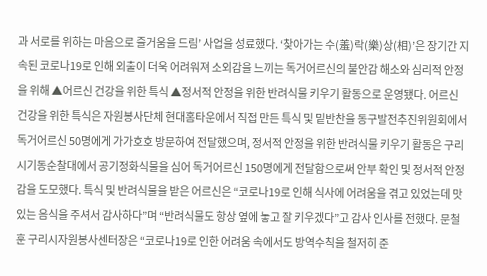과 서로를 위하는 마음으로 즐거움을 드림’ 사업을 성료했다. ‘찾아가는 수(羞)락(樂)상(相)’은 장기간 지속된 코로나19로 인해 외출이 더욱 어려워져 소외감을 느끼는 독거어르신의 불안감 해소와 심리적 안정을 위해 ▲어르신 건강을 위한 특식 ▲정서적 안정을 위한 반려식물 키우기 활동으로 운영됐다. 어르신 건강을 위한 특식은 자원봉사단체 현대홈타운에서 직접 만든 특식 및 밑반찬을 동구발전추진위원회에서 독거어르신 50명에게 가가호호 방문하여 전달했으며, 정서적 안정을 위한 반려식물 키우기 활동은 구리시기동순찰대에서 공기정화식물을 심어 독거어르신 150명에게 전달함으로써 안부 확인 및 정서적 안정감을 도모했다. 특식 및 반려식물을 받은 어르신은 “코로나19로 인해 식사에 어려움을 겪고 있었는데 맛있는 음식을 주셔서 감사하다”며 “반려식물도 항상 옆에 놓고 잘 키우겠다”고 감사 인사를 전했다. 문철훈 구리시자원봉사센터장은 “코로나19로 인한 어려움 속에서도 방역수칙을 철저히 준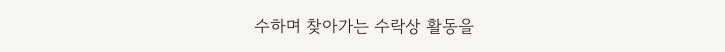수하며 찾아가는 수락상 활동을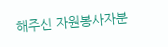해주신 자원봉사자분